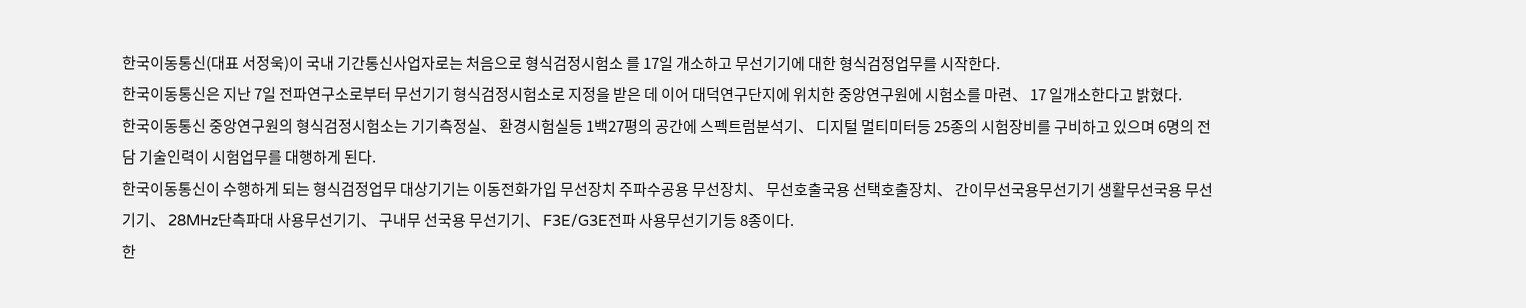한국이동통신(대표 서정욱)이 국내 기간통신사업자로는 처음으로 형식검정시험소 를 17일 개소하고 무선기기에 대한 형식검정업무를 시작한다.
한국이동통신은 지난 7일 전파연구소로부터 무선기기 형식검정시험소로 지정을 받은 데 이어 대덕연구단지에 위치한 중앙연구원에 시험소를 마련、 17 일개소한다고 밝혔다.
한국이동통신 중앙연구원의 형식검정시험소는 기기측정실、 환경시험실등 1백27평의 공간에 스펙트럼분석기、 디지털 멀티미터등 25종의 시험장비를 구비하고 있으며 6명의 전담 기술인력이 시험업무를 대행하게 된다.
한국이동통신이 수행하게 되는 형식검정업무 대상기기는 이동전화가입 무선장치 주파수공용 무선장치、 무선호출국용 선택호출장치、 간이무선국용무선기기 생활무선국용 무선기기、 28MHz단측파대 사용무선기기、 구내무 선국용 무선기기、 F3E/G3E전파 사용무선기기등 8종이다.
한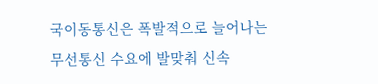국이동통신은 폭발적으로 늘어나는 무선통신 수요에 발맞춰 신속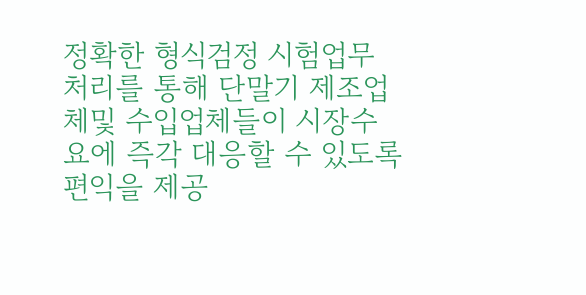정확한 형식검정 시험업무 처리를 통해 단말기 제조업체및 수입업체들이 시장수요에 즉각 대응할 수 있도록 편익을 제공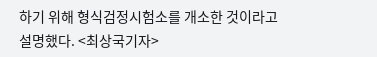하기 위해 형식검정시험소를 개소한 것이라고 설명했다. <최상국기자>